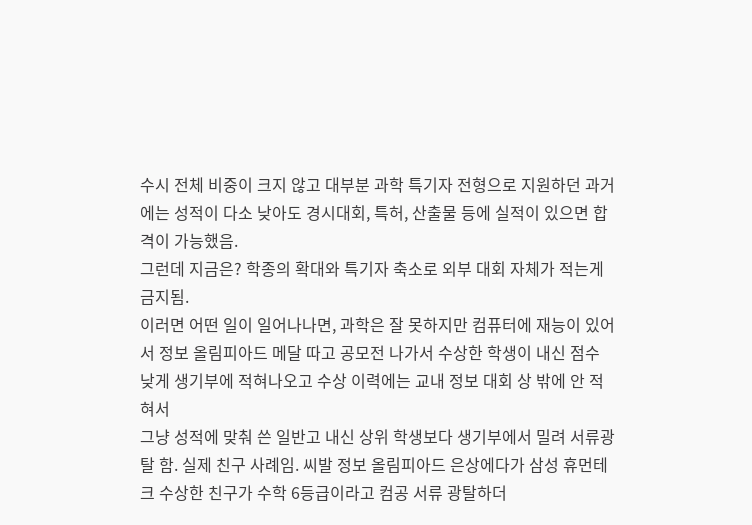수시 전체 비중이 크지 않고 대부분 과학 특기자 전형으로 지원하던 과거에는 성적이 다소 낮아도 경시대회, 특허, 산출물 등에 실적이 있으면 합격이 가능했음.
그런데 지금은? 학종의 확대와 특기자 축소로 외부 대회 자체가 적는게 금지됨.
이러면 어떤 일이 일어나나면, 과학은 잘 못하지만 컴퓨터에 재능이 있어서 정보 올림피아드 메달 따고 공모전 나가서 수상한 학생이 내신 점수 낮게 생기부에 적혀나오고 수상 이력에는 교내 정보 대회 상 밖에 안 적혀서
그냥 성적에 맞춰 쓴 일반고 내신 상위 학생보다 생기부에서 밀려 서류광탈 함. 실제 친구 사례임. 씨발 정보 올림피아드 은상에다가 삼성 휴먼테크 수상한 친구가 수학 6등급이라고 컴공 서류 광탈하더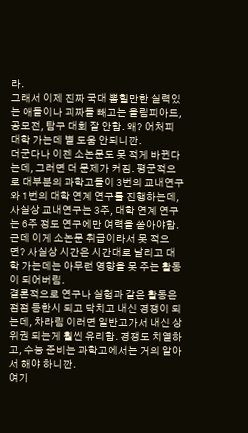라.
그래서 이제 진짜 국대 뽑힐만한 실력있는 애들이나 괴짜들 빼고는 올림피아드, 공모전, 탐구 대회 잘 안함. 왜? 어처피 대학 가는데 별 도움 안되니깐.
더군다나 이젠 소논문도 못 적게 바뀐다는데, 그러면 더 문제가 커짐. 평군적으로 대부분의 과학고들이 3번의 교내연구와 1번의 대학 연계 연구를 진행하는데, 사실상 교내연구는 3주, 대학 연계 연구는 6주 정도 연구에만 여력을 쏟아야함. 근데 이게 소논문 취급이라서 못 적으면? 사실상 시간은 시간대로 날리고 대학 가는데는 아무런 영향을 못 주는 활동이 되어버림.
결론적으로 연구나 실험과 같은 활동은 점점 등한시 되고 닥치고 내신 경쟁이 되는데, 차라림 이러면 일반고가서 내신 상위권 되는게 훨씬 유리함. 경쟁도 치열하고, 수능 준비는 과학고에서는 거의 알아서 해야 하니깐.
여기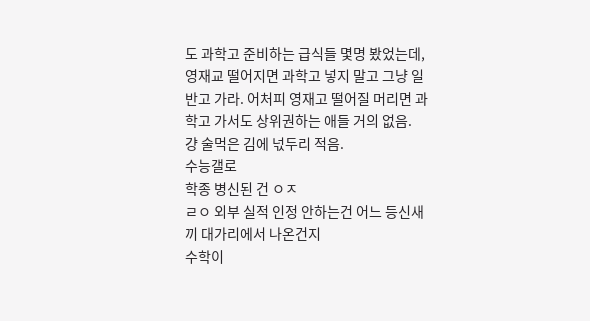도 과학고 준비하는 급식들 몇명 봤었는데, 영재교 떨어지면 과학고 넣지 말고 그냥 일반고 가라. 어처피 영재고 떨어질 머리면 과학고 가서도 상위권하는 애들 거의 없음.
걍 술먹은 김에 넋두리 적음.
수능갤로
학종 병신된 건 ㅇㅈ
ㄹㅇ 외부 실적 인정 안하는건 어느 등신새끼 대가리에서 나온건지
수학이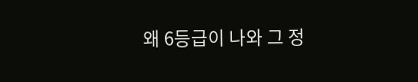왜 6등급이 나와 그 정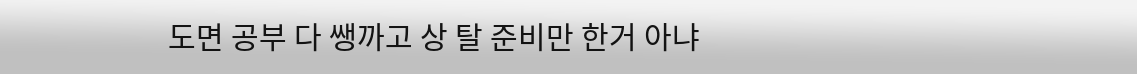도면 공부 다 쌩까고 상 탈 준비만 한거 아냐